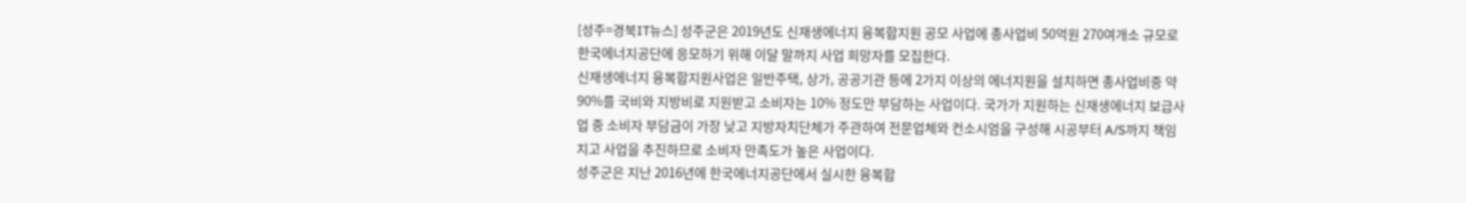[성주=경북IT뉴스] 성주군은 2019년도 신재생에너지 융복합지원 공모 사업에 총사업비 50억원 270여개소 규모로 한국에너지공단에 응모하기 위해 이달 말까지 사업 희망자를 모집한다.
신재생에너지 융복합지원사업은 일반주택, 상가, 공공기관 등에 2가지 이상의 에너지원을 설치하면 총사업비중 약 90%를 국비와 지방비로 지원받고 소비자는 10% 정도만 부담하는 사업이다. 국가가 지원하는 신재생에너지 보급사업 중 소비자 부담금이 가장 낮고 지방자치단체가 주관하여 전문업체와 컨소시엄을 구성해 시공부터 A/S까지 책임지고 사업을 추진하므로 소비자 만족도가 높은 사업이다.
성주군은 지난 2016년에 한국에너지공단에서 실시한 융복합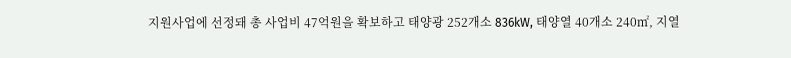지원사업에 선정돼 총 사업비 47억원을 확보하고 태양광 252개소 836kW, 태양열 40개소 240㎡, 지열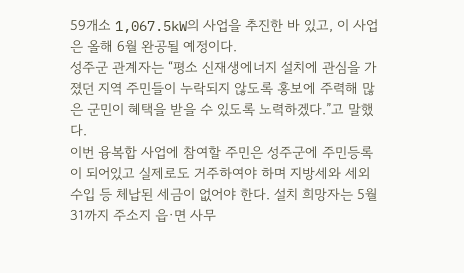59개소 1,067.5kW의 사업을 추진한 바 있고, 이 사업은 올해 6월 완공될 예정이다.
성주군 관계자는 “평소 신재생에너지 설치에 관심을 가졌던 지역 주민들이 누락되지 않도록 홍보에 주력해 많은 군민이 혜택을 받을 수 있도록 노력하겠다.”고 말했다.
이번 융복합 사업에 참여할 주민은 성주군에 주민등록이 되어있고 실제로도 거주하여야 하며 지방세와 세외수입 등 체납된 세금이 없어야 한다. 설치 희망자는 5월 31까지 주소지 읍·면 사무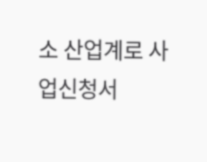소 산업계로 사업신청서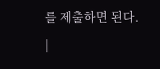를 제출하면 된다. |